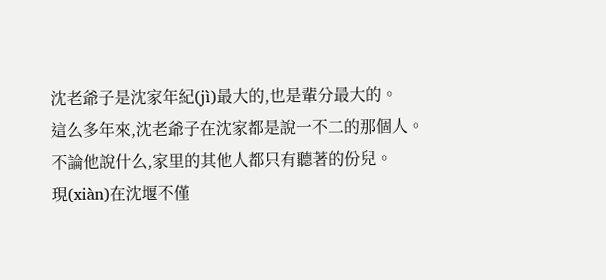沈老爺子是沈家年紀(jì)最大的,也是輩分最大的。
這么多年來,沈老爺子在沈家都是說一不二的那個人。
不論他說什么,家里的其他人都只有聽著的份兒。
現(xiàn)在沈堰不僅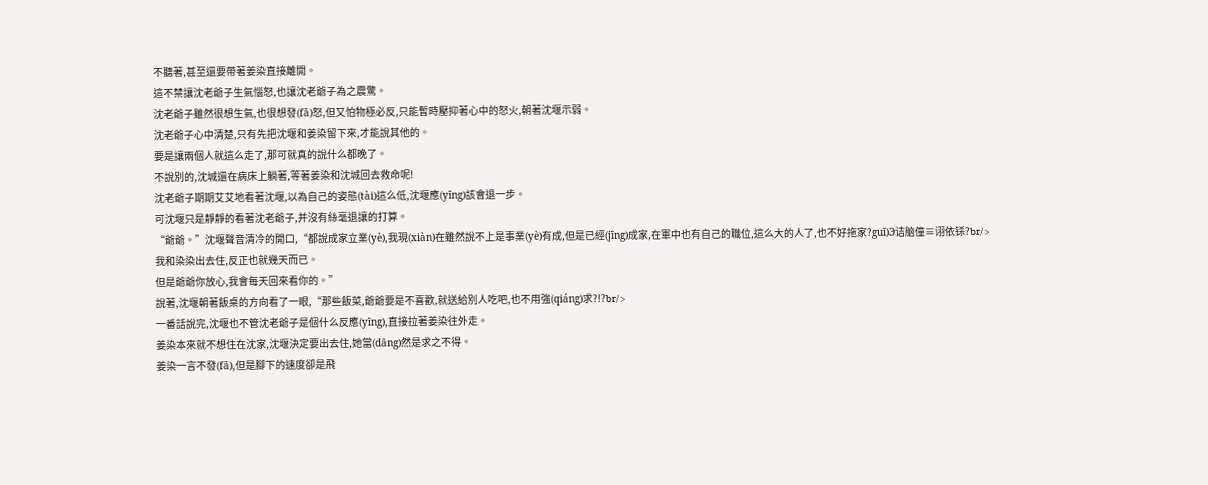不聽著,甚至還要帶著姜染直接離開。
這不禁讓沈老爺子生氣惱怒,也讓沈老爺子為之震驚。
沈老爺子雖然很想生氣,也很想發(fā)怒,但又怕物極必反,只能暫時壓抑著心中的怒火,朝著沈堰示弱。
沈老爺子心中清楚,只有先把沈堰和姜染留下來,才能說其他的。
要是讓兩個人就這么走了,那可就真的說什么都晚了。
不說別的,沈城還在病床上躺著,等著姜染和沈城回去救命呢!
沈老爺子期期艾艾地看著沈堰,以為自己的姿態(tài)這么低,沈堰應(yīng)該會退一步。
可沈堰只是靜靜的看著沈老爺子,并沒有絲毫退讓的打算。
“爺爺。”沈堰聲音清冷的開口,“都說成家立業(yè),我現(xiàn)在雖然說不上是事業(yè)有成,但是已經(jīng)成家,在軍中也有自己的職位,這么大的人了,也不好拖家?guī)Э诘脑僮≡诩依铩?br/>
我和染染出去住,反正也就幾天而已。
但是爺爺你放心,我會每天回來看你的。”
說著,沈堰朝著飯桌的方向看了一眼,“那些飯菜,爺爺要是不喜歡,就送給別人吃吧,也不用強(qiáng)求?!?br/>
一番話說完,沈堰也不管沈老爺子是個什么反應(yīng),直接拉著姜染往外走。
姜染本來就不想住在沈家,沈堰決定要出去住,她當(dāng)然是求之不得。
姜染一言不發(fā),但是腳下的速度卻是飛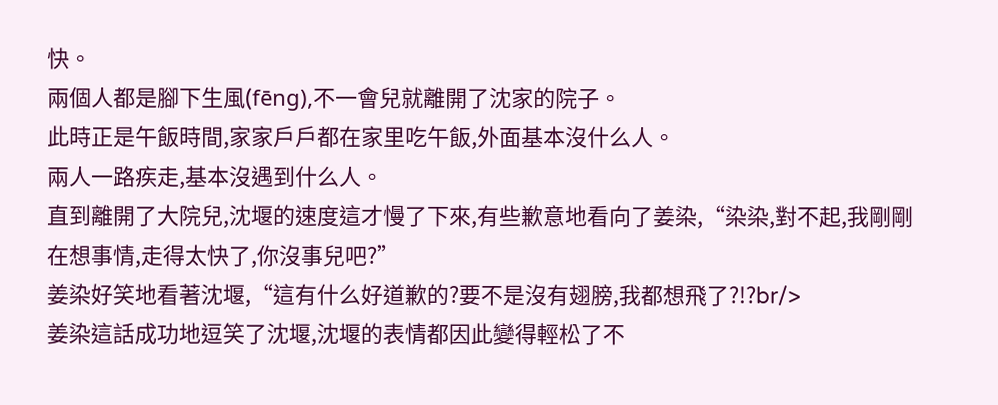快。
兩個人都是腳下生風(fēng),不一會兒就離開了沈家的院子。
此時正是午飯時間,家家戶戶都在家里吃午飯,外面基本沒什么人。
兩人一路疾走,基本沒遇到什么人。
直到離開了大院兒,沈堰的速度這才慢了下來,有些歉意地看向了姜染,“染染,對不起,我剛剛在想事情,走得太快了,你沒事兒吧?”
姜染好笑地看著沈堰,“這有什么好道歉的?要不是沒有翅膀,我都想飛了?!?br/>
姜染這話成功地逗笑了沈堰,沈堰的表情都因此變得輕松了不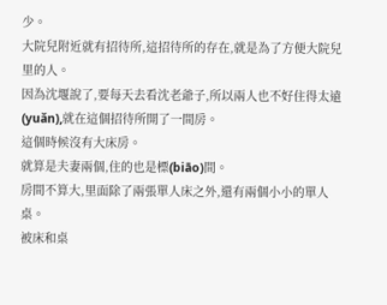少。
大院兒附近就有招待所,這招待所的存在,就是為了方便大院兒里的人。
因為沈堰說了,要每天去看沈老爺子,所以兩人也不好住得太遠(yuǎn),就在這個招待所開了一間房。
這個時候沒有大床房。
就算是夫妻兩個,住的也是標(biāo)間。
房間不算大,里面除了兩張單人床之外,還有兩個小小的單人桌。
被床和桌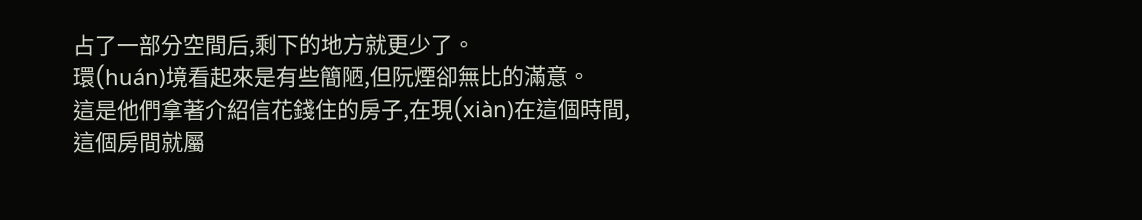占了一部分空間后,剩下的地方就更少了。
環(huán)境看起來是有些簡陋,但阮煙卻無比的滿意。
這是他們拿著介紹信花錢住的房子,在現(xiàn)在這個時間,這個房間就屬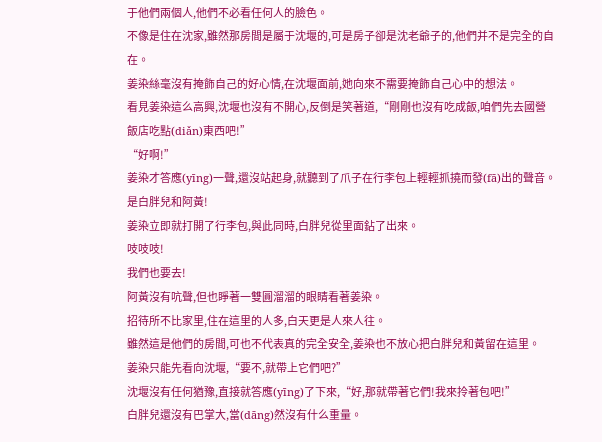于他們兩個人,他們不必看任何人的臉色。
不像是住在沈家,雖然那房間是屬于沈堰的,可是房子卻是沈老爺子的,他們并不是完全的自在。
姜染絲毫沒有掩飾自己的好心情,在沈堰面前,她向來不需要掩飾自己心中的想法。
看見姜染這么高興,沈堰也沒有不開心,反倒是笑著道,“剛剛也沒有吃成飯,咱們先去國營飯店吃點(diǎn)東西吧!”
“好啊!”
姜染才答應(yīng)一聲,還沒站起身,就聽到了爪子在行李包上輕輕抓撓而發(fā)出的聲音。
是白胖兒和阿黃!
姜染立即就打開了行李包,與此同時,白胖兒從里面鉆了出來。
吱吱吱!
我們也要去!
阿黃沒有吭聲,但也睜著一雙圓溜溜的眼睛看著姜染。
招待所不比家里,住在這里的人多,白天更是人來人往。
雖然這是他們的房間,可也不代表真的完全安全,姜染也不放心把白胖兒和黃留在這里。
姜染只能先看向沈堰,“要不,就帶上它們吧?”
沈堰沒有任何猶豫,直接就答應(yīng)了下來,“好,那就帶著它們!我來拎著包吧!”
白胖兒還沒有巴掌大,當(dāng)然沒有什么重量。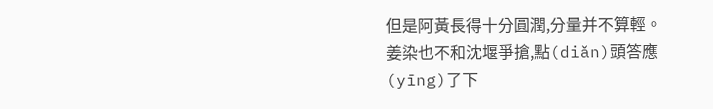但是阿黃長得十分圓潤,分量并不算輕。
姜染也不和沈堰爭搶,點(diǎn)頭答應(yīng)了下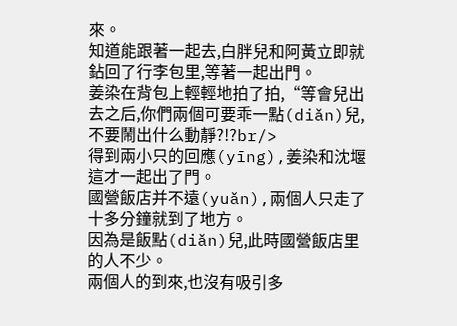來。
知道能跟著一起去,白胖兒和阿黃立即就鉆回了行李包里,等著一起出門。
姜染在背包上輕輕地拍了拍,“等會兒出去之后,你們兩個可要乖一點(diǎn)兒,不要鬧出什么動靜?!?br/>
得到兩小只的回應(yīng),姜染和沈堰這才一起出了門。
國營飯店并不遠(yuǎn),兩個人只走了十多分鐘就到了地方。
因為是飯點(diǎn)兒,此時國營飯店里的人不少。
兩個人的到來,也沒有吸引多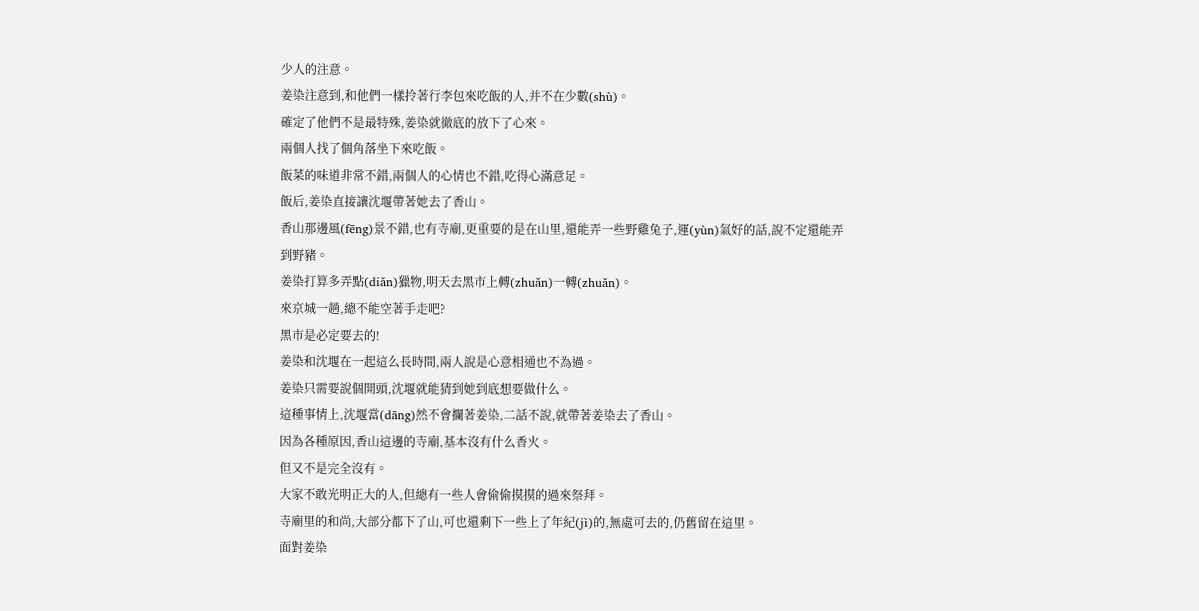少人的注意。
姜染注意到,和他們一樣拎著行李包來吃飯的人,并不在少數(shù)。
確定了他們不是最特殊,姜染就徹底的放下了心來。
兩個人找了個角落坐下來吃飯。
飯菜的味道非常不錯,兩個人的心情也不錯,吃得心滿意足。
飯后,姜染直接讓沈堰帶著她去了香山。
香山那邊風(fēng)景不錯,也有寺廟,更重要的是在山里,還能弄一些野雞兔子,運(yùn)氣好的話,說不定還能弄到野豬。
姜染打算多弄點(diǎn)獵物,明天去黑市上轉(zhuǎn)一轉(zhuǎn)。
來京城一趟,總不能空著手走吧?
黑市是必定要去的!
姜染和沈堰在一起這么長時間,兩人說是心意相通也不為過。
姜染只需要說個開頭,沈堰就能猜到她到底想要做什么。
這種事情上,沈堰當(dāng)然不會攔著姜染,二話不說,就帶著姜染去了香山。
因為各種原因,香山這邊的寺廟,基本沒有什么香火。
但又不是完全沒有。
大家不敢光明正大的人,但總有一些人會偷偷摸摸的過來祭拜。
寺廟里的和尚,大部分都下了山,可也還剩下一些上了年紀(jì)的,無處可去的,仍舊留在這里。
面對姜染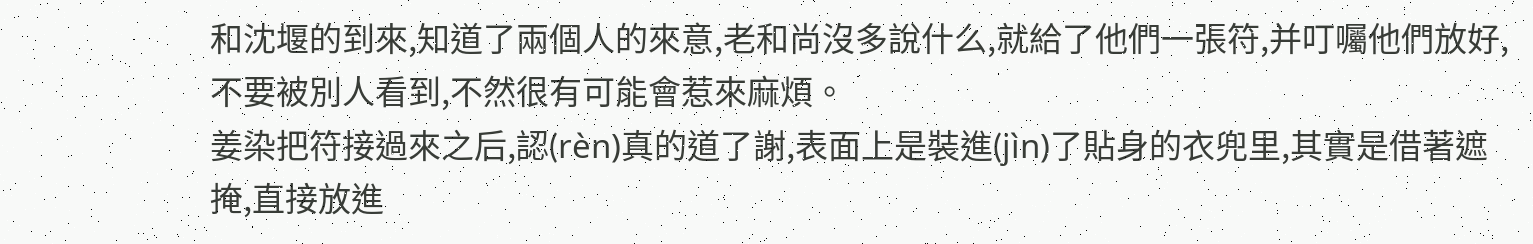和沈堰的到來,知道了兩個人的來意,老和尚沒多說什么,就給了他們一張符,并叮囑他們放好,不要被別人看到,不然很有可能會惹來麻煩。
姜染把符接過來之后,認(rèn)真的道了謝,表面上是裝進(jìn)了貼身的衣兜里,其實是借著遮掩,直接放進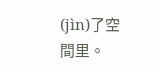(jìn)了空間里。